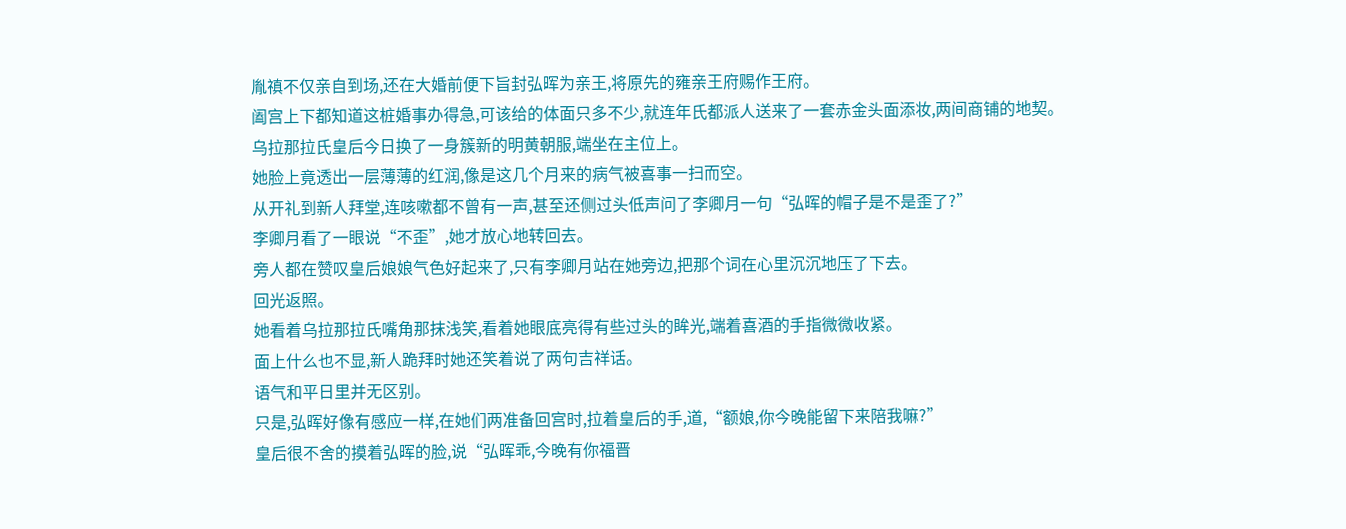胤禛不仅亲自到场,还在大婚前便下旨封弘晖为亲王,将原先的雍亲王府赐作王府。
阖宫上下都知道这桩婚事办得急,可该给的体面只多不少,就连年氏都派人送来了一套赤金头面添妆,两间商铺的地契。
乌拉那拉氏皇后今日换了一身簇新的明黄朝服,端坐在主位上。
她脸上竟透出一层薄薄的红润,像是这几个月来的病气被喜事一扫而空。
从开礼到新人拜堂,连咳嗽都不曾有一声,甚至还侧过头低声问了李卿月一句“弘晖的帽子是不是歪了?”
李卿月看了一眼说“不歪”,她才放心地转回去。
旁人都在赞叹皇后娘娘气色好起来了,只有李卿月站在她旁边,把那个词在心里沉沉地压了下去。
回光返照。
她看着乌拉那拉氏嘴角那抹浅笑,看着她眼底亮得有些过头的眸光,端着喜酒的手指微微收紧。
面上什么也不显,新人跪拜时她还笑着说了两句吉祥话。
语气和平日里并无区别。
只是,弘晖好像有感应一样,在她们两准备回宫时,拉着皇后的手,道,“额娘,你今晚能留下来陪我嘛?”
皇后很不舍的摸着弘晖的脸,说“弘晖乖,今晚有你福晋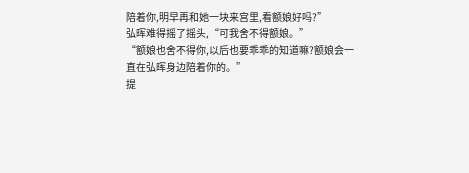陪着你,明早再和她一块来宫里,看额娘好吗?”
弘晖难得摇了摇头,“可我舍不得额娘。”
“额娘也舍不得你,以后也要乖乖的知道嘛?额娘会一直在弘晖身边陪着你的。”
提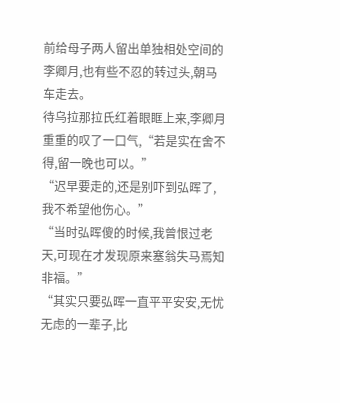前给母子两人留出单独相处空间的李卿月,也有些不忍的转过头,朝马车走去。
待乌拉那拉氏红着眼眶上来,李卿月重重的叹了一口气,“若是实在舍不得,留一晚也可以。”
“迟早要走的,还是别吓到弘晖了,我不希望他伤心。”
“当时弘晖傻的时候,我曾恨过老天,可现在才发现原来塞翁失马焉知非福。”
“其实只要弘晖一直平平安安,无忧无虑的一辈子,比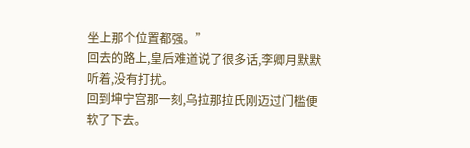坐上那个位置都强。”
回去的路上,皇后难道说了很多话,李卿月默默听着,没有打扰。
回到坤宁宫那一刻,乌拉那拉氏刚迈过门槛便软了下去。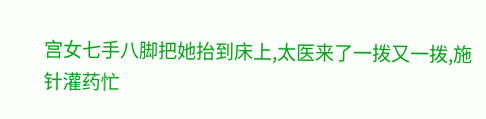宫女七手八脚把她抬到床上,太医来了一拨又一拨,施针灌药忙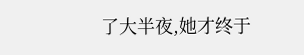了大半夜,她才终于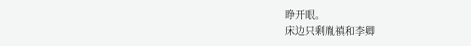睁开眼。
床边只剩胤禛和李卿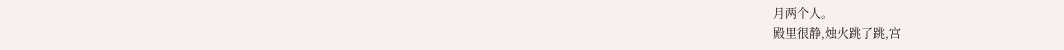月两个人。
殿里很静,烛火跳了跳,宫